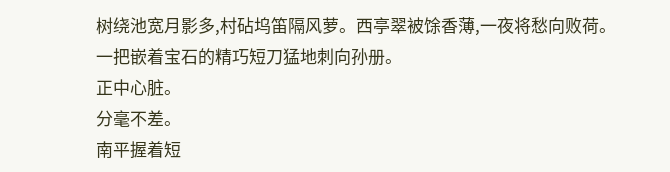树绕池宽月影多,村砧坞笛隔风萝。西亭翠被馀香薄,一夜将愁向败荷。
一把嵌着宝石的精巧短刀猛地刺向孙册。
正中心脏。
分毫不差。
南平握着短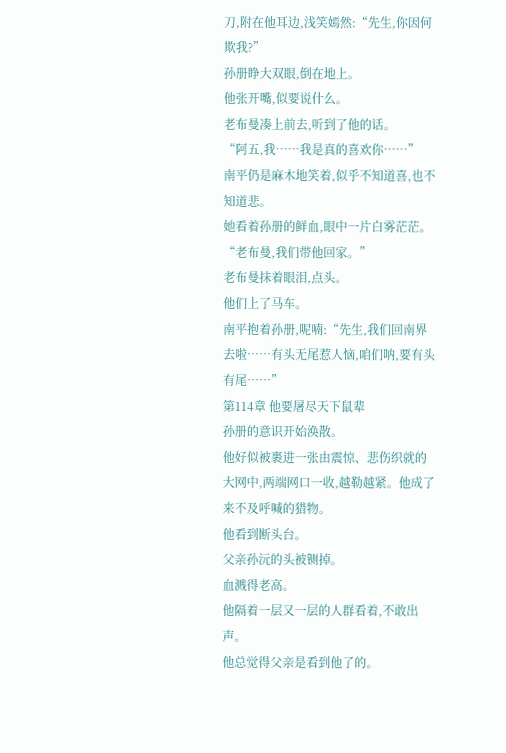刀,附在他耳边,浅笑嫣然:“先生,你因何欺我?”
孙册睁大双眼,倒在地上。
他张开嘴,似要说什么。
老布曼凑上前去,听到了他的话。
“阿五,我……我是真的喜欢你……”
南平仍是麻木地笑着,似乎不知道喜,也不知道悲。
她看着孙册的鲜血,眼中一片白雾茫茫。
“老布曼,我们带他回家。”
老布曼抹着眼泪,点头。
他们上了马车。
南平抱着孙册,呢喃:“先生,我们回南界去啦……有头无尾惹人恼,咱们呐,要有头有尾……”
第114章 他要屠尽天下鼠辈
孙册的意识开始涣散。
他好似被裹进一张由震惊、悲伤织就的大网中,两端网口一收,越勒越紧。他成了来不及呼喊的猎物。
他看到断头台。
父亲孙沅的头被铡掉。
血溅得老高。
他隔着一层又一层的人群看着,不敢出声。
他总觉得父亲是看到他了的。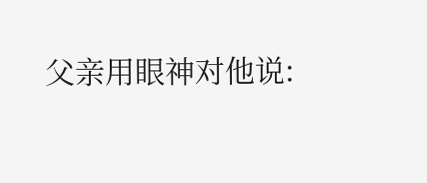父亲用眼神对他说: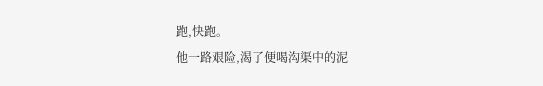跑,快跑。
他一路艰险,渴了便喝沟渠中的泥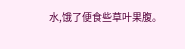水,饿了便食些草叶果腹。